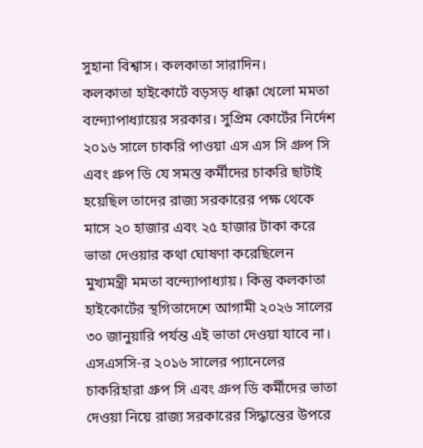সুহানা বিশ্বাস। কলকাতা সারাদিন।
কলকাতা হাইকোর্টে বড়সড় ধাক্কা খেলো মমতা বন্দ্যোপাধ্যায়ের সরকার। সুপ্রিম কোর্টের নির্দেশ ২০১৬ সালে চাকরি পাওয়া এস এস সি গ্রুপ সি এবং গ্রুপ ডি যে সমস্ত কর্মীদের চাকরি ছাটাই হয়েছিল তাদের রাজ্য সরকারের পক্ষ থেকে মাসে ২০ হাজার এবং ২৫ হাজার টাকা করে ভাতা দেওয়ার কথা ঘোষণা করেছিলেন মুখ্যমন্ত্রী মমতা বন্দ্যোপাধ্যায়। কিন্তু কলকাতা হাইকোর্টের স্থগিতাদেশে আগামী ২০২৬ সালের ৩০ জানুয়ারি পর্যন্ত এই ভাতা দেওয়া যাবে না।
এসএসসি-র ২০১৬ সালের প্যানেলের চাকরিহারা গ্রুপ সি এবং গ্রুপ ডি কর্মীদের ভাতা দেওয়া নিয়ে রাজ্য সরকারের সিদ্ধান্তের উপরে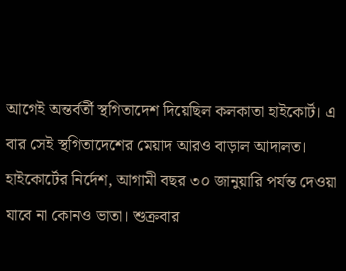আগেই অন্তর্বর্তী স্থগিতাদেশ দিয়েছিল কলকাতা হাইকোর্ট। এ বার সেই স্থগিতাদেশের মেয়াদ আরও বাড়াল আদালত। হাইকোর্টের নির্দেশ, আগামী বছর ৩০ জানুয়ারি পর্যন্ত দেওয়া যাবে না কোনও ভাতা। শুক্রবার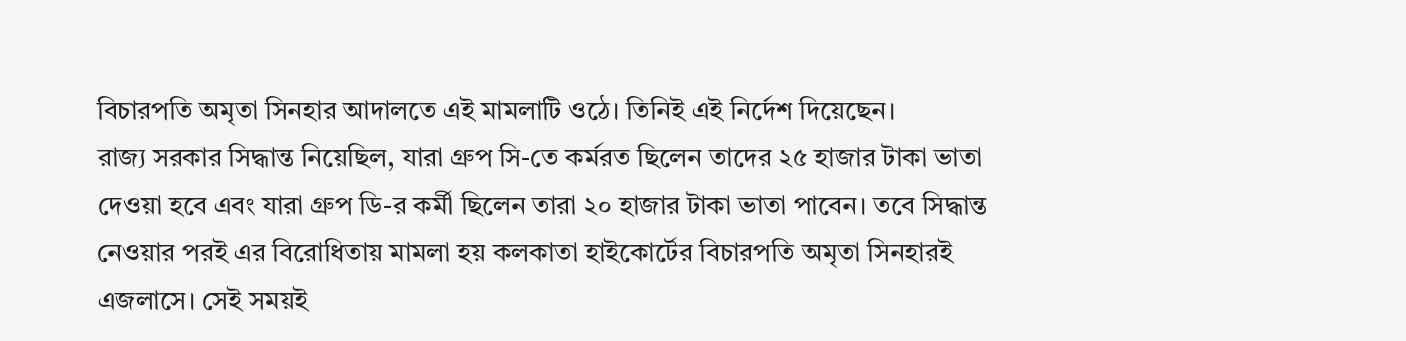বিচারপতি অমৃতা সিনহার আদালতে এই মামলাটি ওঠে। তিনিই এই নির্দেশ দিয়েছেন।
রাজ্য সরকার সিদ্ধান্ত নিয়েছিল, যারা গ্রুপ সি-তে কর্মরত ছিলেন তাদের ২৫ হাজার টাকা ভাতা দেওয়া হবে এবং যারা গ্রুপ ডি-র কর্মী ছিলেন তারা ২০ হাজার টাকা ভাতা পাবেন। তবে সিদ্ধান্ত নেওয়ার পরই এর বিরোধিতায় মামলা হয় কলকাতা হাইকোর্টের বিচারপতি অমৃতা সিনহারই এজলাসে। সেই সময়ই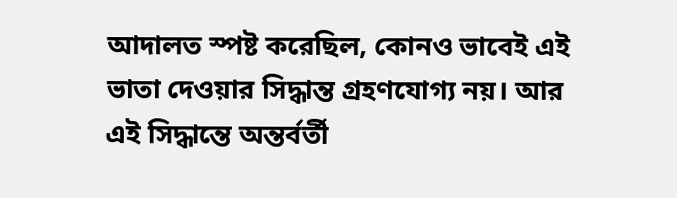আদালত স্পষ্ট করেছিল, কোনও ভাবেই এই ভাতা দেওয়ার সিদ্ধান্ত গ্রহণযোগ্য নয়। আর এই সিদ্ধান্তে অন্তর্বর্তী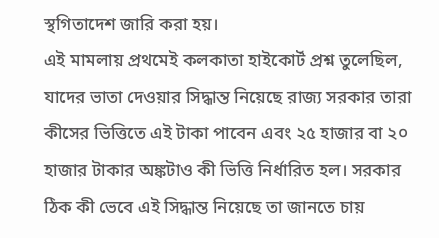স্থগিতাদেশ জারি করা হয়।
এই মামলায় প্রথমেই কলকাতা হাইকোর্ট প্রশ্ন তুলেছিল, যাদের ভাতা দেওয়ার সিদ্ধান্ত নিয়েছে রাজ্য সরকার তারা কীসের ভিত্তিতে এই টাকা পাবেন এবং ২৫ হাজার বা ২০ হাজার টাকার অঙ্কটাও কী ভিত্তি নির্ধারিত হল। সরকার ঠিক কী ভেবে এই সিদ্ধান্ত নিয়েছে তা জানতে চায়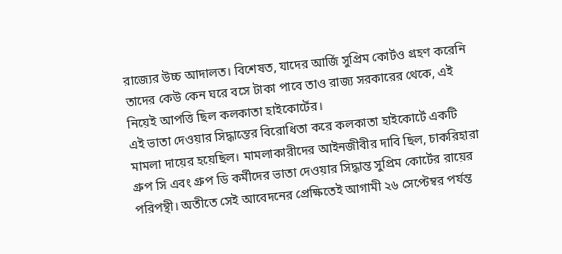রাজ্যের উচ্চ আদালত। বিশেষত, যাদের আর্জি সুপ্রিম কোর্টও গ্রহণ করেনি তাদের কেউ কেন ঘরে বসে টাকা পাবে তাও রাজ্য সরকারের থেকে, এই নিয়েই আপত্তি ছিল কলকাতা হাইকোর্টের।
এই ভাতা দেওয়ার সিদ্ধান্তের বিরোধিতা করে কলকাতা হাইকোর্টে একটি মামলা দায়ের হয়েছিল। মামলাকারীদের আইনজীবীর দাবি ছিল, চাকরিহারা গ্রুপ সি এবং গ্রুপ ডি কর্মীদের ভাতা দেওয়ার সিদ্ধান্ত সুপ্রিম কোর্টের রায়ের পরিপন্থী। অতীতে সেই আবেদনের প্রেক্ষিতেই আগামী ২৬ সেপ্টেম্বর পর্যন্ত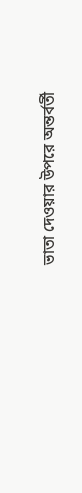ভাতা দেওয়ার উপরে অন্তর্বর্তী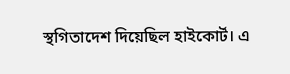স্থগিতাদেশ দিয়েছিল হাইকোর্ট। এ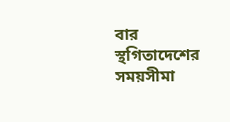বার স্থগিতাদেশের সময়সীমা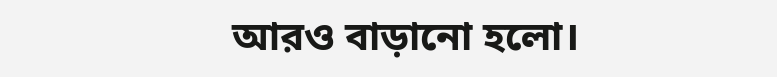আরও বাড়ানো হলো।